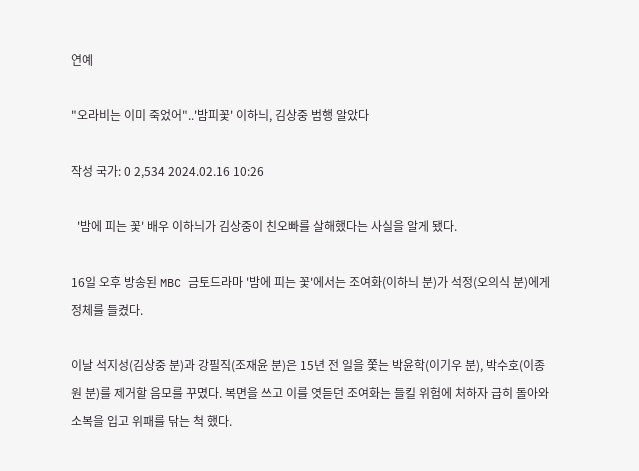연예

"오라비는 이미 죽었어"..'밤피꽃' 이하늬, 김상중 범행 알았다

작성 국가: 0 2,534 2024.02.16 10:26

  '밤에 피는 꽃' 배우 이하늬가 김상중이 친오빠를 살해했다는 사실을 알게 됐다.

16일 오후 방송된 MBC 금토드라마 '밤에 피는 꽃'에서는 조여화(이하늬 분)가 석정(오의식 분)에게 정체를 들켰다.

이날 석지성(김상중 분)과 강필직(조재윤 분)은 15년 전 일을 쫓는 박윤학(이기우 분), 박수호(이종원 분)를 제거할 음모를 꾸몄다. 복면을 쓰고 이를 엿듣던 조여화는 들킬 위험에 처하자 급히 돌아와 소복을 입고 위패를 닦는 척 했다.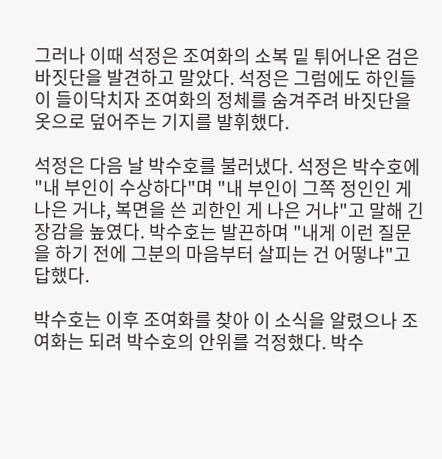그러나 이때 석정은 조여화의 소복 밑 튀어나온 검은 바짓단을 발견하고 말았다. 석정은 그럼에도 하인들이 들이닥치자 조여화의 정체를 숨겨주려 바짓단을 옷으로 덮어주는 기지를 발휘했다.

석정은 다음 날 박수호를 불러냈다. 석정은 박수호에 "내 부인이 수상하다"며 "내 부인이 그쪽 정인인 게 나은 거냐, 복면을 쓴 괴한인 게 나은 거냐"고 말해 긴장감을 높였다. 박수호는 발끈하며 "내게 이런 질문을 하기 전에 그분의 마음부터 살피는 건 어떻냐"고 답했다.

박수호는 이후 조여화를 찾아 이 소식을 알렸으나 조여화는 되려 박수호의 안위를 걱정했다. 박수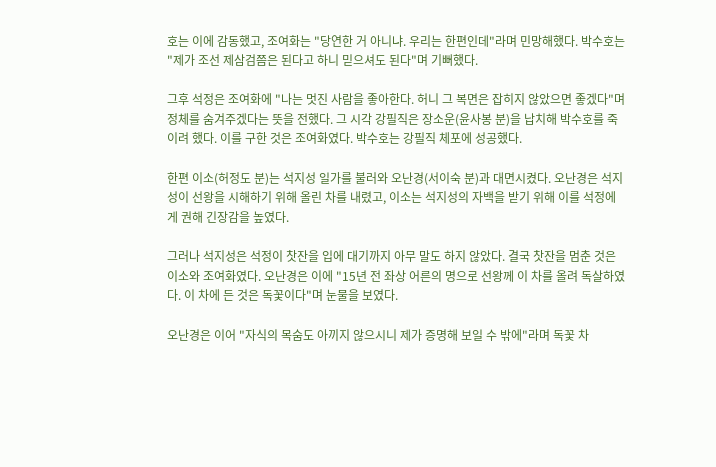호는 이에 감동했고, 조여화는 "당연한 거 아니냐. 우리는 한편인데"라며 민망해했다. 박수호는 "제가 조선 제삼검쯤은 된다고 하니 믿으셔도 된다"며 기뻐했다.

그후 석정은 조여화에 "나는 멋진 사람을 좋아한다. 허니 그 복면은 잡히지 않았으면 좋겠다"며 정체를 숨겨주겠다는 뜻을 전했다. 그 시각 강필직은 장소운(윤사봉 분)을 납치해 박수호를 죽이려 했다. 이를 구한 것은 조여화였다. 박수호는 강필직 체포에 성공했다.

한편 이소(허정도 분)는 석지성 일가를 불러와 오난경(서이숙 분)과 대면시켰다. 오난경은 석지성이 선왕을 시해하기 위해 올린 차를 내렸고, 이소는 석지성의 자백을 받기 위해 이를 석정에게 권해 긴장감을 높였다.

그러나 석지성은 석정이 찻잔을 입에 대기까지 아무 말도 하지 않았다. 결국 찻잔을 멈춘 것은 이소와 조여화였다. 오난경은 이에 "15년 전 좌상 어른의 명으로 선왕께 이 차를 올려 독살하였다. 이 차에 든 것은 독꽃이다"며 눈물을 보였다.

오난경은 이어 "자식의 목숨도 아끼지 않으시니 제가 증명해 보일 수 밖에"라며 독꽃 차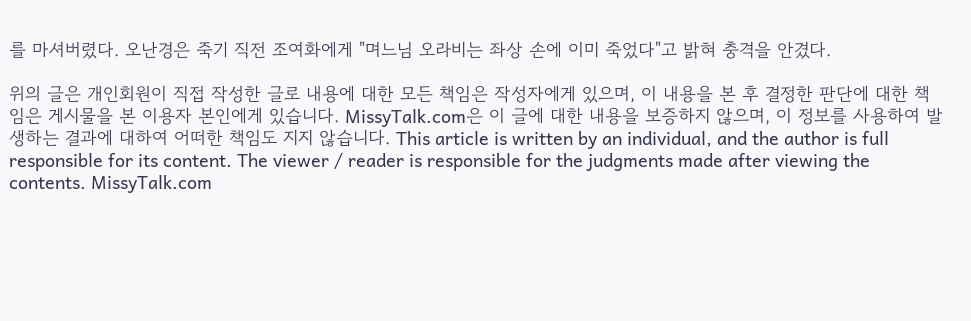를 마셔버렸다. 오난경은 죽기 직전 조여화에게 "며느님 오라비는 좌상 손에 이미 죽었다"고 밝혀 충격을 안겼다.

위의 글은 개인회원이 직접 작성한 글로 내용에 대한 모든 책임은 작성자에게 있으며, 이 내용을 본 후 결정한 판단에 대한 책임은 게시물을 본 이용자 본인에게 있습니다. MissyTalk.com은 이 글에 대한 내용을 보증하지 않으며, 이 정보를 사용하여 발생하는 결과에 대하여 어떠한 책임도 지지 않습니다. This article is written by an individual, and the author is full responsible for its content. The viewer / reader is responsible for the judgments made after viewing the contents. MissyTalk.com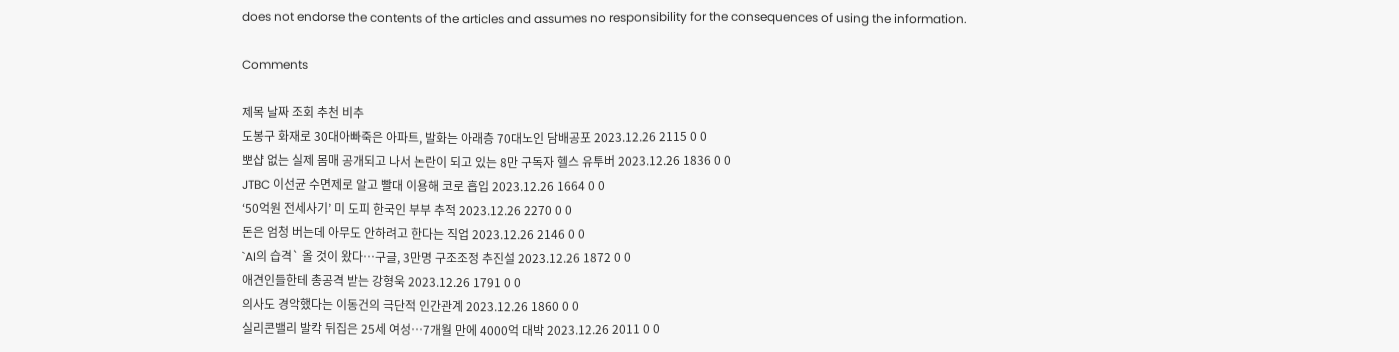does not endorse the contents of the articles and assumes no responsibility for the consequences of using the information.

Comments

제목 날짜 조회 추천 비추
도봉구 화재로 30대아빠죽은 아파트, 발화는 아래층 70대노인 담배공포 2023.12.26 2115 0 0
뽀샵 없는 실제 몸매 공개되고 나서 논란이 되고 있는 8만 구독자 헬스 유투버 2023.12.26 1836 0 0
JTBC 이선균 수면제로 알고 빨대 이용해 코로 흡입 2023.12.26 1664 0 0
‘50억원 전세사기’ 미 도피 한국인 부부 추적 2023.12.26 2270 0 0
돈은 엄청 버는데 아무도 안하려고 한다는 직업 2023.12.26 2146 0 0
`AI의 습격` 올 것이 왔다…구글, 3만명 구조조정 추진설 2023.12.26 1872 0 0
애견인들한테 총공격 받는 강형욱 2023.12.26 1791 0 0
의사도 경악했다는 이동건의 극단적 인간관계 2023.12.26 1860 0 0
실리콘밸리 발칵 뒤집은 25세 여성…7개월 만에 4000억 대박 2023.12.26 2011 0 0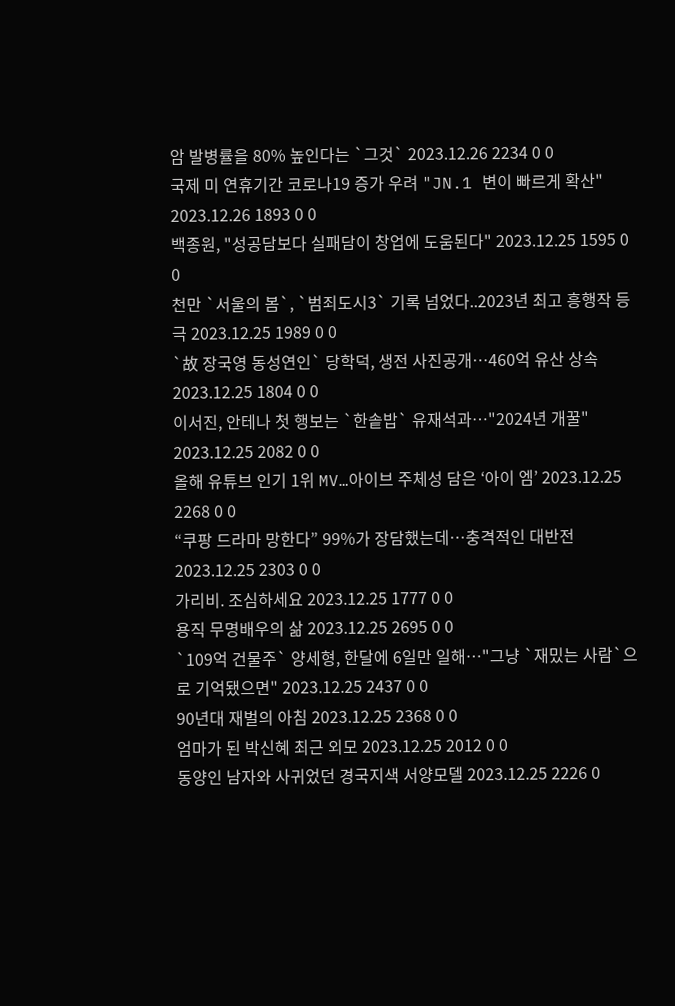암 발병률을 80% 높인다는 `그것` 2023.12.26 2234 0 0
국제 미 연휴기간 코로나19 증가 우려 "JN.1 변이 빠르게 확산" 2023.12.26 1893 0 0
백종원, "성공담보다 실패담이 창업에 도움된다" 2023.12.25 1595 0 0
천만 `서울의 봄`, `범죄도시3` 기록 넘었다..2023년 최고 흥행작 등극 2023.12.25 1989 0 0
`故 장국영 동성연인` 당학덕, 생전 사진공개…460억 유산 상속 2023.12.25 1804 0 0
이서진, 안테나 첫 행보는 `한솥밥` 유재석과…"2024년 개꿀" 2023.12.25 2082 0 0
올해 유튜브 인기 1위 MV…아이브 주체성 담은 ‘아이 엠’ 2023.12.25 2268 0 0
“쿠팡 드라마 망한다” 99%가 장담했는데…충격적인 대반전 2023.12.25 2303 0 0
가리비. 조심하세요 2023.12.25 1777 0 0
용직 무명배우의 삶 2023.12.25 2695 0 0
`109억 건물주` 양세형, 한달에 6일만 일해…"그냥 `재밌는 사람`으로 기억됐으면" 2023.12.25 2437 0 0
90년대 재벌의 아침 2023.12.25 2368 0 0
엄마가 된 박신혜 최근 외모 2023.12.25 2012 0 0
동양인 남자와 사귀었던 경국지색 서양모델 2023.12.25 2226 0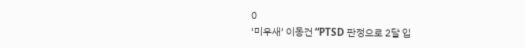0
‘미우새’ 이동건 “PTSD 판정으로 2달 입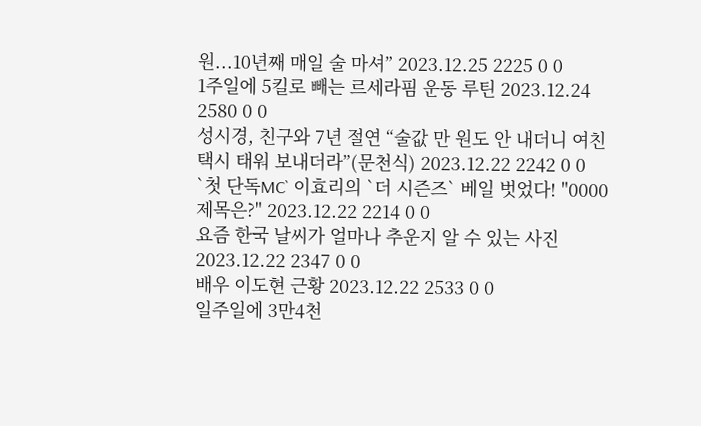원...10년째 매일 술 마셔” 2023.12.25 2225 0 0
1주일에 5킬로 빼는 르세라핌 운동 루틴 2023.12.24 2580 0 0
성시경, 친구와 7년 절연 “술값 만 원도 안 내더니 여친 택시 태워 보내더라”(문천식) 2023.12.22 2242 0 0
`첫 단독MC` 이효리의 `더 시즌즈` 베일 벗었다! "0000 제목은?" 2023.12.22 2214 0 0
요즘 한국 날씨가 얼마나 추운지 알 수 있는 사진 2023.12.22 2347 0 0
배우 이도현 근황 2023.12.22 2533 0 0
일주일에 3만4천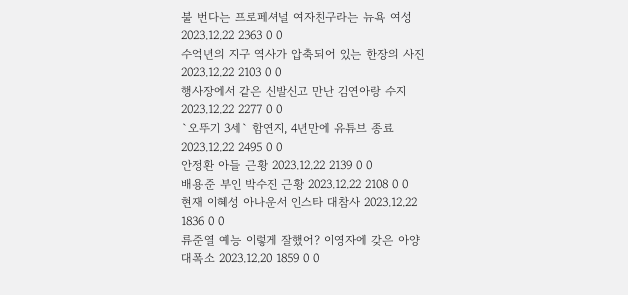불 번다는 프로페셔널 여자친구라는 뉴욕 여성 2023.12.22 2363 0 0
수억년의 지구 역사가 압축되어 있는 한장의 사진 2023.12.22 2103 0 0
행사장에서 같은 신발신고 만난 김연아랑 수지 2023.12.22 2277 0 0
`오뚜기 3세` 함연지, 4년만에 유튜브 종료 2023.12.22 2495 0 0
안정환 아들 근황 2023.12.22 2139 0 0
배용준 부인 박수진 근황 2023.12.22 2108 0 0
현재 이혜성 아나운서 인스타 대참사 2023.12.22 1836 0 0
류준열 예능 이렇게 잘했어? 이영자에 갖은 아양 대폭소 2023.12.20 1859 0 0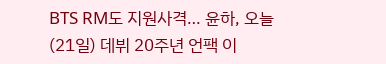BTS RM도 지원사격… 윤하, 오늘(21일) 데뷔 20주년 언팩 이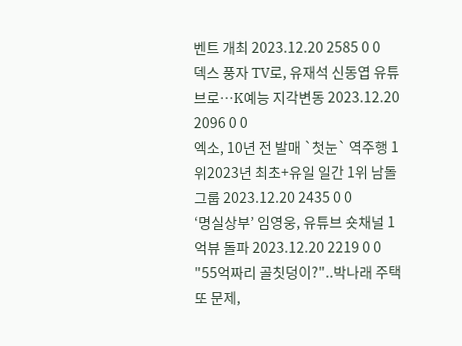벤트 개최 2023.12.20 2585 0 0
덱스 풍자 TV로, 유재석 신동엽 유튜브로…K예능 지각변동 2023.12.20 2096 0 0
엑소, 10년 전 발매 `첫눈` 역주행 1위2023년 최초+유일 일간 1위 남돌 그룹 2023.12.20 2435 0 0
‘명실상부’ 임영웅, 유튜브 숏채널 1억뷰 돌파 2023.12.20 2219 0 0
"55억짜리 골칫덩이?"..박나래 주택 또 문제,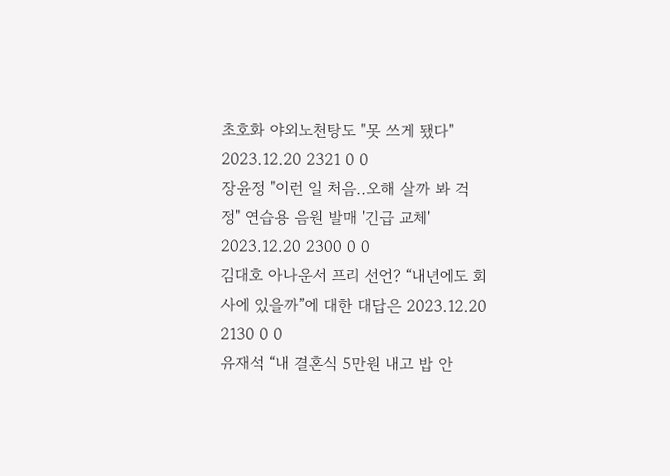초호화 야외노천탕도 "못 쓰게 됐다" 2023.12.20 2321 0 0
장윤정 "이런 일 처음..오해 살까 봐 걱정" 연습용 음원 발매 '긴급 교체' 2023.12.20 2300 0 0
김대호 아나운서 프리 선언? “내년에도 회사에 있을까”에 대한 대답은 2023.12.20 2130 0 0
유재석 “내 결혼식 5만원 내고 밥 안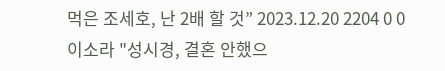먹은 조세호, 난 2배 할 것” 2023.12.20 2204 0 0
이소라 "성시경, 결혼 안했으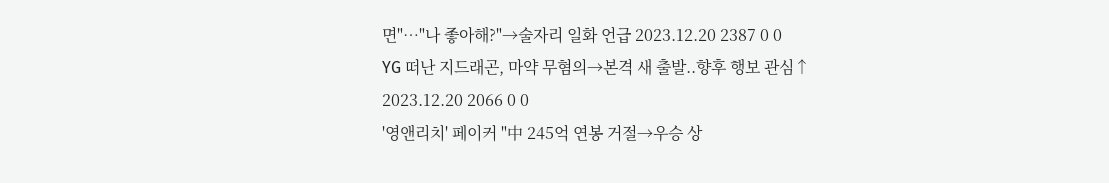면"…"나 좋아해?"→술자리 일화 언급 2023.12.20 2387 0 0
YG 떠난 지드래곤, 마약 무혐의→본격 새 출발..향후 행보 관심↑ 2023.12.20 2066 0 0
'영앤리치' 페이커 "中 245억 연봉 거절→우승 상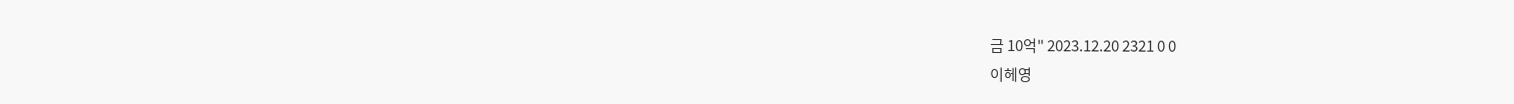금 10억" 2023.12.20 2321 0 0
이헤영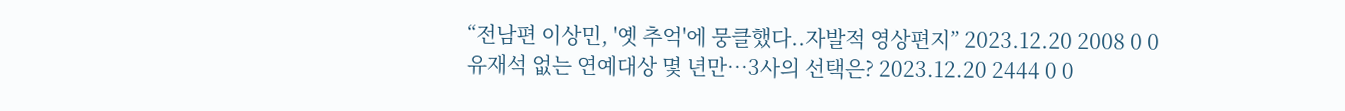“전남편 이상민, '옛 추억'에 뭉클했다..자발적 영상편지” 2023.12.20 2008 0 0
유재석 없는 연예대상 몇 년만…3사의 선택은? 2023.12.20 2444 0 0